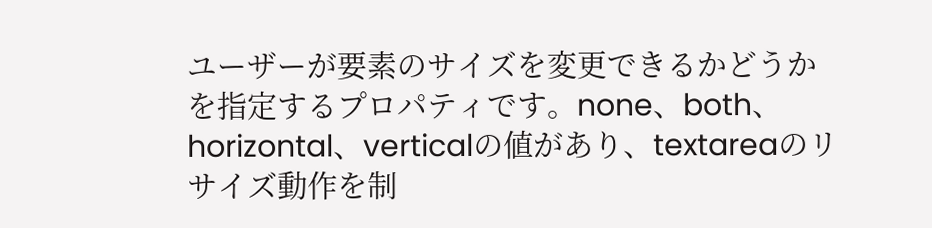ユーザーが要素のサイズを変更できるかどうかを指定するプロパティです。none、both、horizontal、verticalの値があり、textareaのリサイズ動作を制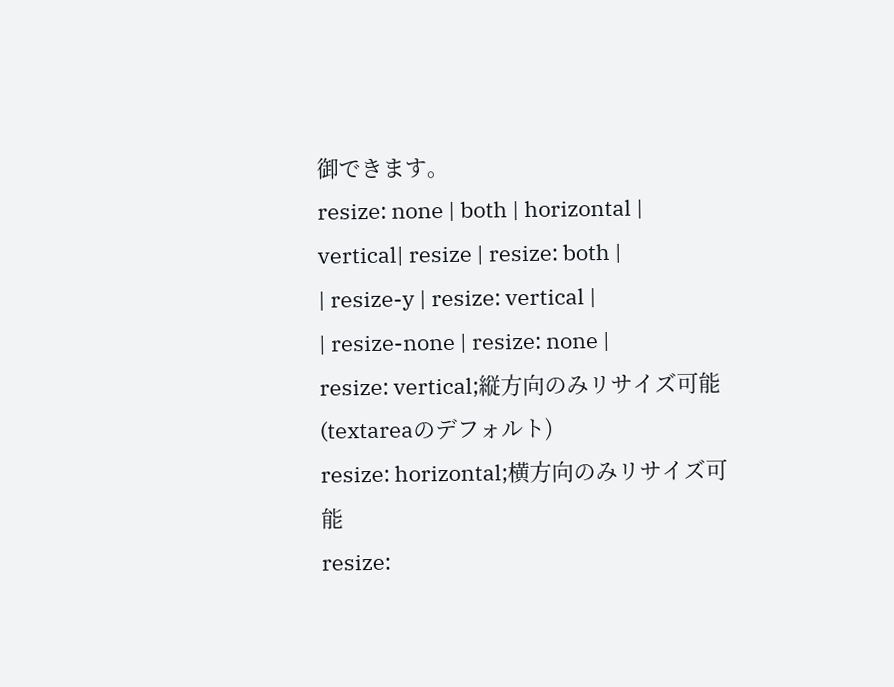御できます。
resize: none | both | horizontal | vertical| resize | resize: both |
| resize-y | resize: vertical |
| resize-none | resize: none |
resize: vertical;縦方向のみリサイズ可能(textareaのデフォルト)
resize: horizontal;横方向のみリサイズ可能
resize: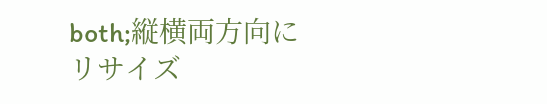both;縦横両方向にリサイズ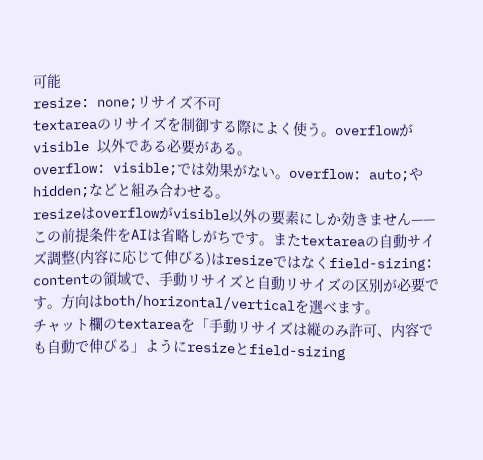可能
resize: none;リサイズ不可
textareaのリサイズを制御する際によく使う。overflowが visible 以外である必要がある。
overflow: visible;では効果がない。overflow: auto;やhidden;などと組み合わせる。
resizeはoverflowがvisible以外の要素にしか効きません——この前提条件をAIは省略しがちです。またtextareaの自動サイズ調整(内容に応じて伸びる)はresizeではなくfield-sizing: contentの領域で、手動リサイズと自動リサイズの区別が必要です。方向はboth/horizontal/verticalを選べます。
チャット欄のtextareaを「手動リサイズは縦のみ許可、内容でも自動で伸びる」ようにresizeとfield-sizing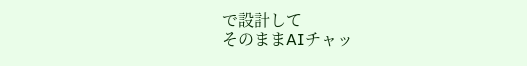で設計して
そのままAIチャッ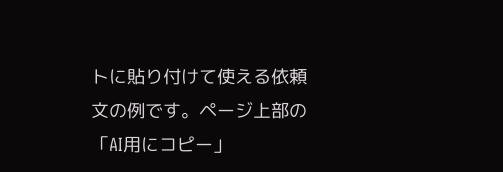トに貼り付けて使える依頼文の例です。ページ上部の「AI用にコピー」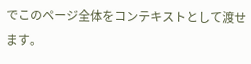でこのページ全体をコンテキストとして渡せます。